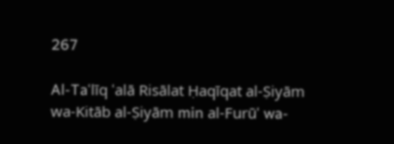267

Al-Taʿlīq ʿalā Risālat Ḥaqīqat al-Ṣiyām wa-Kitāb al-Ṣiyām min al-Furūʿ wa-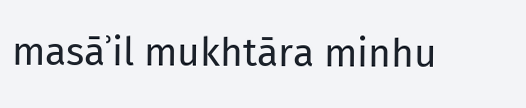masāʾil mukhtāra minhu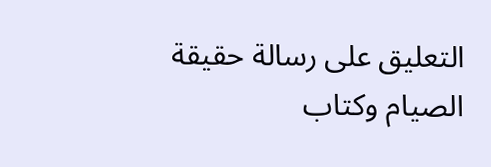التعليق على رسالة حقيقة الصيام وكتاب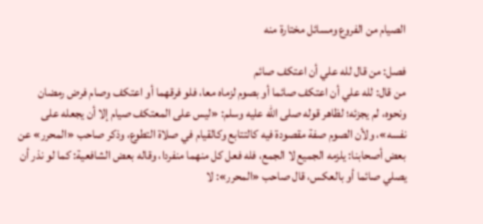الصيام من الفروع ومسائل مختارة منه

فصل: من قال لله علي أن اعتكف صائم
من قال: لله علي أن اعتكف صائما أو بصوم لزماه معا، فلو فرقهما أو اعتكف وصام فرض رمضان ونحوه، لم يجزئه؛ لظاهر قوله صلى الله عليه وسلم: «ليس على المعتكف صيام إلا أن يجعله على نفسه»، ولأن الصوم صفة مقصودة فيه كالتتابع وكالقيام في صلاة التطوع، وذكر صاحب «المحرر» عن بعض أصحابنا: يلزمه الجميع لا الجمع، فله فعل كل منهما منفردا، وقاله بعض الشافعية: كما لو نذر أن يصلي صائما أو بالعكس، قال صاحب «المحرر»: لا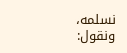نسلمه، ونقول: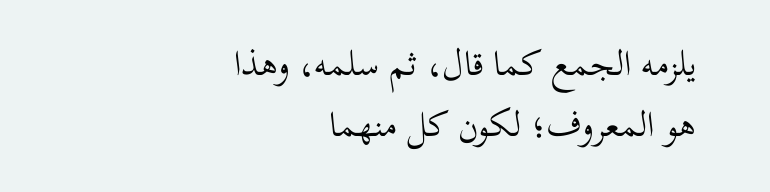يلزمه الجمع كما قال، ثم سلمه، وهذا هو المعروف؛ لكون كل منهما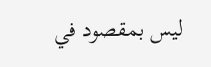ليس بمقصود في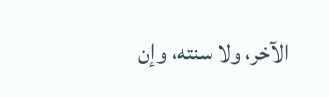الآخر، ولا سنته، وإن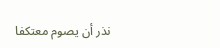نذر أن يصوم معتكفا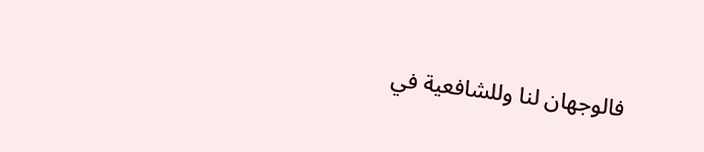فالوجهان لنا وللشافعية في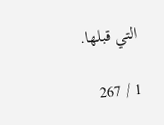التي قبلها.

1 / 267